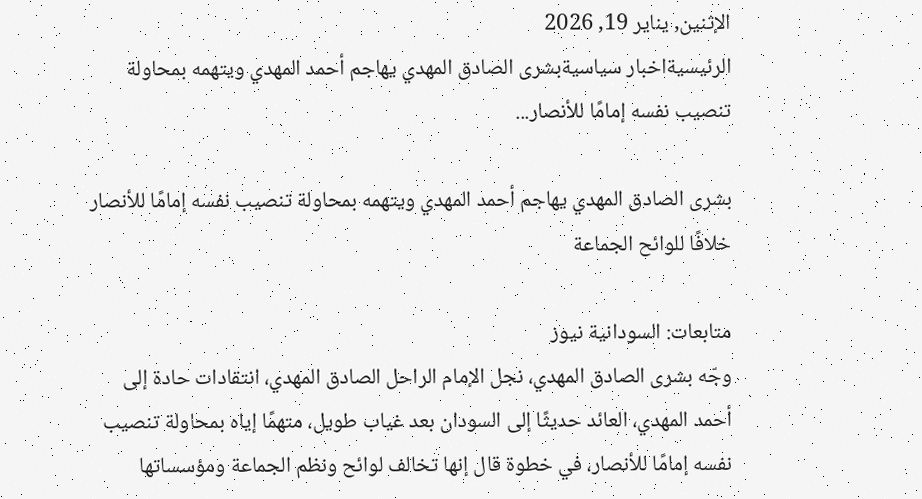الإثنين, يناير 19, 2026
الرئيسيةاخبار سياسيةبشرى الصادق المهدي يهاجم أحمد المهدي ويتهمه بمحاولة تنصيب نفسه إمامًا للأنصار...

بشرى الصادق المهدي يهاجم أحمد المهدي ويتهمه بمحاولة تنصيب نفسه إمامًا للأنصار خلافًا للوائح الجماعة

متابعات: السودانية نيوز
وجّه بشرى الصادق المهدي، نجل الإمام الراحل الصادق المهدي، انتقادات حادة إلى أحمد المهدي، العائد حديثًا إلى السودان بعد غياب طويل، متهمًا إياه بمحاولة تنصيب نفسه إمامًا للأنصار، في خطوة قال إنها تخالف لوائح ونظم الجماعة ومؤسساتها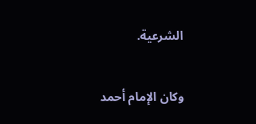الشرعية.

وكان الإمام أحمد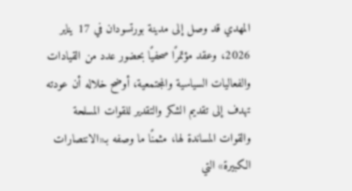المهدي قد وصل إلى مدينة بورتسودان في 17 يناير 2026، وعقد مؤتمرًا صحفيًا بحضور عدد من القيادات والفعاليات السياسية والمجتمعية، أوضح خلاله أن عودته تهدف إلى تقديم الشكر والتقدير للقوات المسلحة والقوات المساندة لها، مثمنًا ما وصفه بـ«الانتصارات الكبيرة» التي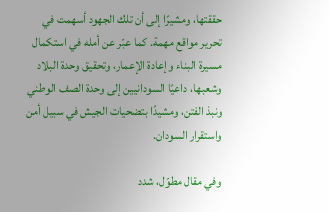حققتها، ومشيرًا إلى أن تلك الجهود أسهمت في تحرير مواقع مهمة. كما عبّر عن أمله في استكمال مسيرة البناء وإعادة الإعمار، وتحقيق وحدة البلاد وشعبها، داعيًا السودانيين إلى وحدة الصف الوطني ونبذ الفتن، ومشيدًا بتضحيات الجيش في سبيل أمن واستقرار السودان.

وفي مقال مطوّل، شدد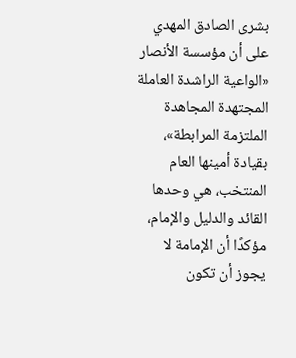بشرى الصادق المهدي على أن مؤسسة الأنصار «الواعية الراشدة العاملة المجتهدة المجاهدة الملتزمة المرابطة»، بقيادة أمينها العام المنتخب، هي وحدها القائد والدليل والإمام، مؤكدًا أن الإمامة لا يجوز أن تكون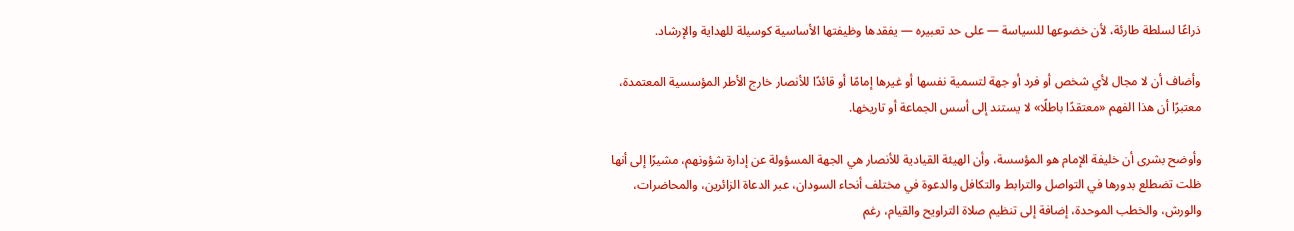ذراعًا لسلطة طارئة، لأن خضوعها للسياسة — على حد تعبيره — يفقدها وظيفتها الأساسية كوسيلة للهداية والإرشاد.

وأضاف أن لا مجال لأي شخص أو فرد أو جهة لتسمية نفسها أو غيرها إمامًا أو قائدًا للأنصار خارج الأطر المؤسسية المعتمدة، معتبرًا أن هذا الفهم «معتقدًا باطلًا» لا يستند إلى أسس الجماعة أو تاريخها.

وأوضح بشرى أن خليفة الإمام هو المؤسسة، وأن الهيئة القيادية للأنصار هي الجهة المسؤولة عن إدارة شؤونهم، مشيرًا إلى أنها ظلت تضطلع بدورها في التواصل والترابط والتكافل والدعوة في مختلف أنحاء السودان، عبر الدعاة الزائرين، والمحاضرات، والورش، والخطب الموحدة، إضافة إلى تنظيم صلاة التراويح والقيام، رغم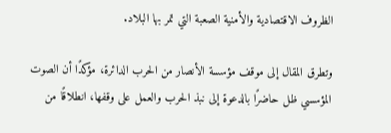الظروف الاقتصادية والأمنية الصعبة التي تمر بها البلاد.

وتطرق المقال إلى موقف مؤسسة الأنصار من الحرب الدائرة، مؤكدًا أن الصوت المؤسسي ظل حاضرًا بالدعوة إلى نبذ الحرب والعمل على وقفها، انطلاقًا من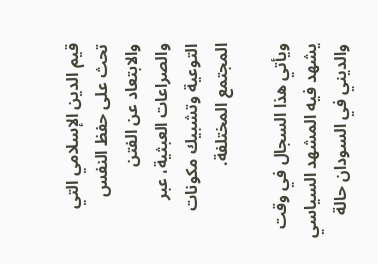قيم الدين الإسلامي التي تحث على حفظ النفس والابتعاد عن الفتن والصراعات العبثية، عبر التوعية وتشبيك مكونات المجتمع المختلفة.

ويأتي هذا السجال في وقت يشهد فيه المشهد السياسي والديني في السودان حالة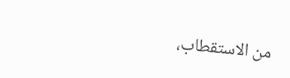من الاستقطاب،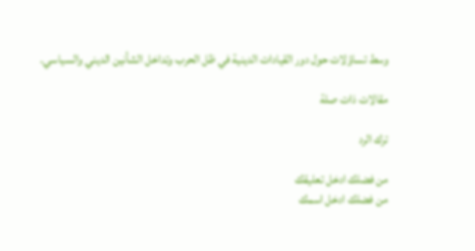وسط تساؤلات حول دور القيادات الدينية في ظل الحرب وتداخل الشأنين الديني والسياسي.

مقالات ذات صلة

ترك الرد

من فضلك ادخل تعليقك
من فضلك ادخل اسمك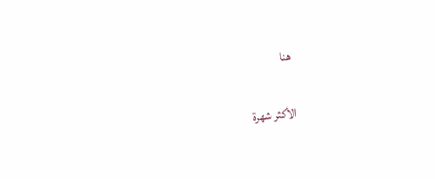هنا

الأكثر شهرة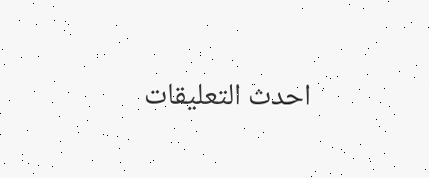احدث التعليقات